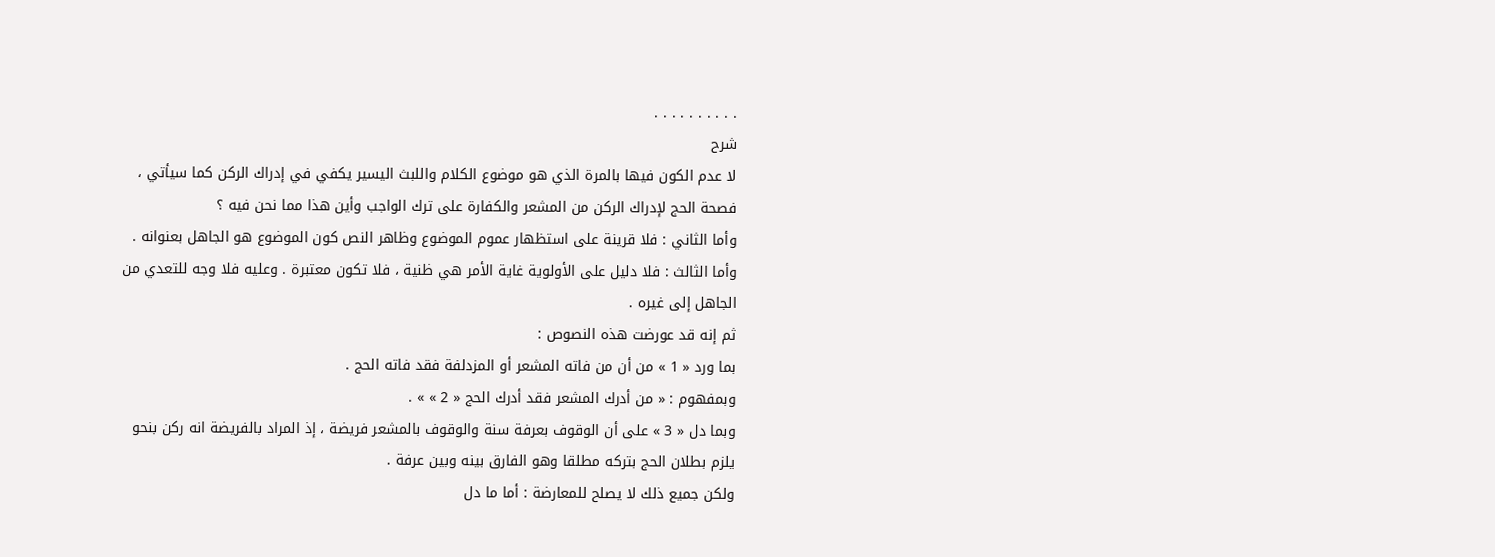. . . . . . . . . .
شرح
لا عدم الكون فيها بالمرة الذي هو موضوع الكلام واللبث اليسير يكفي في إدراك الركن كما سيأتي ، فصحة الحج لإدراك الركن من المشعر والكفارة على ترك الواجب وأين هذا مما نحن فيه ؟
وأما الثاني : فلا قرينة على استظهار عموم الموضوع وظاهر النص كون الموضوع هو الجاهل بعنوانه .
وأما الثالث : فلا دليل على الأولوية غاية الأمر هي ظنية ، فلا تكون معتبرة . وعليه فلا وجه للتعدي من الجاهل إلى غيره .
ثم إنه قد عورضت هذه النصوص :
بما ورد « 1 » من أن من فاته المشعر أو المزدلفة فقد فاته الحج .
وبمفهوم : « من أدرك المشعر فقد أدرك الحج « 2 » » .
وبما دل « 3 » على أن الوقوف بعرفة سنة والوقوف بالمشعر فريضة ، إذ المراد بالفريضة انه ركن بنحو يلزم بطلان الحج بتركه مطلقا وهو الفارق بينه وبين عرفة .
ولكن جميع ذلك لا يصلح للمعارضة : أما ما دل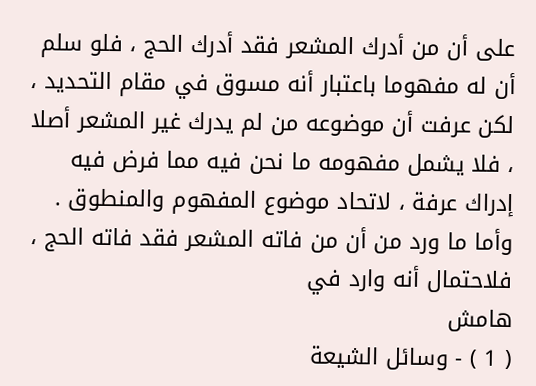على أن من أدرك المشعر فقد أدرك الحج ، فلو سلم أن له مفهوما باعتبار أنه مسوق في مقام التحديد ، لكن عرفت أن موضوعه من لم يدرك غير المشعر أصلا ، فلا يشمل مفهومه ما نحن فيه مما فرض فيه إدراك عرفة ، لاتحاد موضوع المفهوم والمنطوق .
وأما ما ورد من أن من فاته المشعر فقد فاته الحج ، فلاحتمال أنه وارد في
هامش
( 1 ) - وسائل الشيعة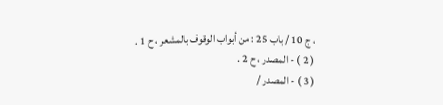، ج 10 / باب 25 : من أبواب الوقوف بالمشعر ، ح 1 .
( 2 ) - المصدر ، ح 2 .
( 3 ) - المصدر /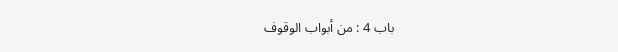باب 4 : من أبواب الوقوف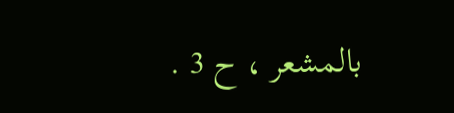بالمشعر ، ح 3 .